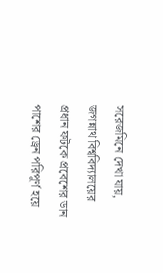সরেজমিনে দেখা যায়, জগন্নাথ বিশ্ববিদ্যালয়ের প্রধান ফটকে প্রবেশের ডান পাশের ড্রেন পরিপূর্ণ হয়ে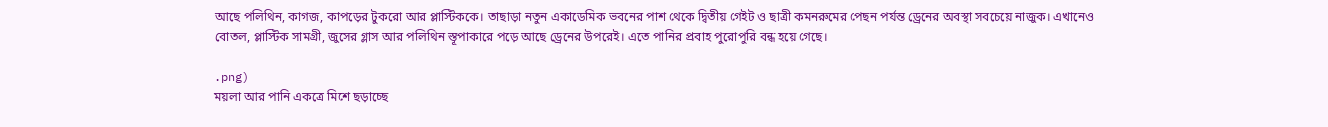আছে পলিথিন, কাগজ, কাপড়ের টুকরো আর প্লাস্টিককে। তাছাড়া নতুন একাডেমিক ভবনের পাশ থেকে দ্বিতীয় গেইট ও ছাত্রী কমনরুমের পেছন পর্যন্ত ড্রেনের অবস্থা সবচেয়ে নাজুক। এখানেও বোতল, প্লাস্টিক সামগ্রী, জুসের গ্লাস আর পলিথিন স্তূপাকারে পড়ে আছে ড্রেনের উপরেই। এতে পানির প্রবাহ পুরোপুরি বন্ধ হয়ে গেছে।

.png)
ময়লা আর পানি একত্রে মিশে ছড়াচ্ছে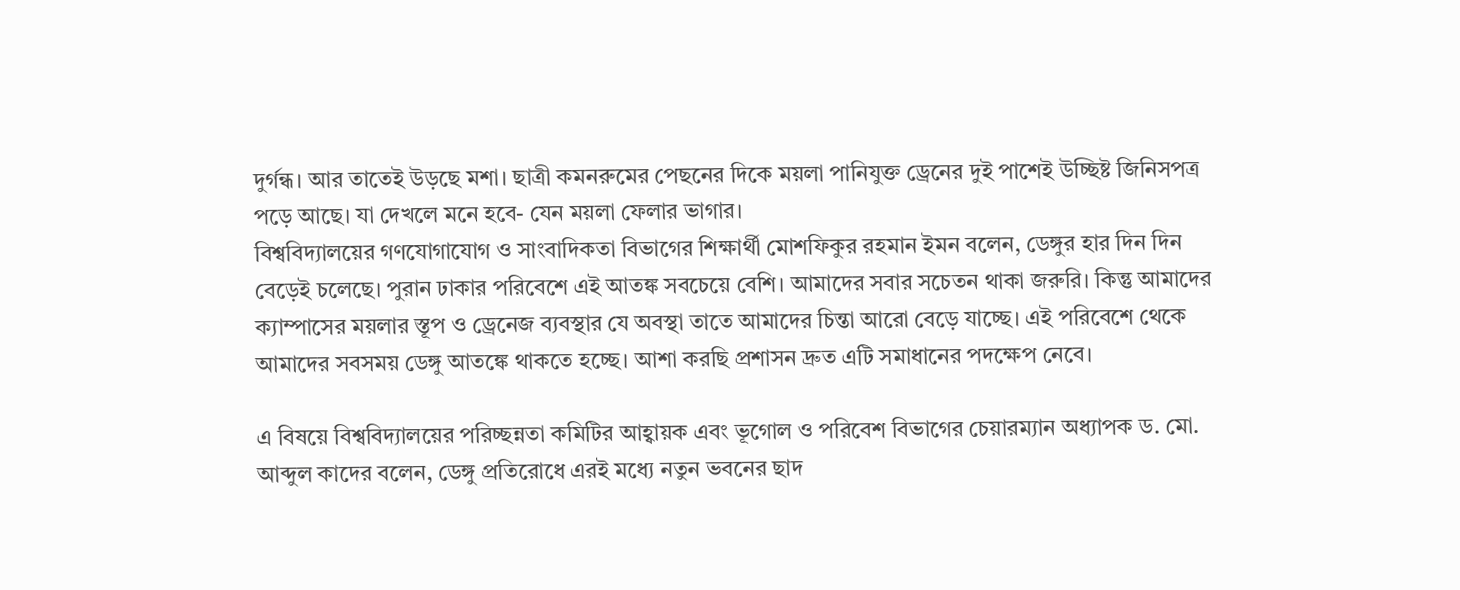দুর্গন্ধ। আর তাতেই উড়ছে মশা। ছাত্রী কমনরুমের পেছনের দিকে ময়লা পানিযুক্ত ড্রেনের দুই পাশেই উচ্ছিষ্ট জিনিসপত্র পড়ে আছে। যা দেখলে মনে হবে- যেন ময়লা ফেলার ভাগার।
বিশ্ববিদ্যালয়ের গণযোগাযোগ ও সাংবাদিকতা বিভাগের শিক্ষার্থী মোশফিকুর রহমান ইমন বলেন, ডেঙ্গুর হার দিন দিন বেড়েই চলেছে। পুরান ঢাকার পরিবেশে এই আতঙ্ক সবচেয়ে বেশি। আমাদের সবার সচেতন থাকা জরুরি। কিন্তু আমাদের ক্যাম্পাসের ময়লার স্তূপ ও ড্রেনেজ ব্যবস্থার যে অবস্থা তাতে আমাদের চিন্তা আরো বেড়ে যাচ্ছে। এই পরিবেশে থেকে আমাদের সবসময় ডেঙ্গু আতঙ্কে থাকতে হচ্ছে। আশা করছি প্রশাসন দ্রুত এটি সমাধানের পদক্ষেপ নেবে।

এ বিষয়ে বিশ্ববিদ্যালয়ের পরিচ্ছন্নতা কমিটির আহ্বায়ক এবং ভূগোল ও পরিবেশ বিভাগের চেয়ারম্যান অধ্যাপক ড. মো. আব্দুল কাদের বলেন, ডেঙ্গু প্রতিরোধে এরই মধ্যে নতুন ভবনের ছাদ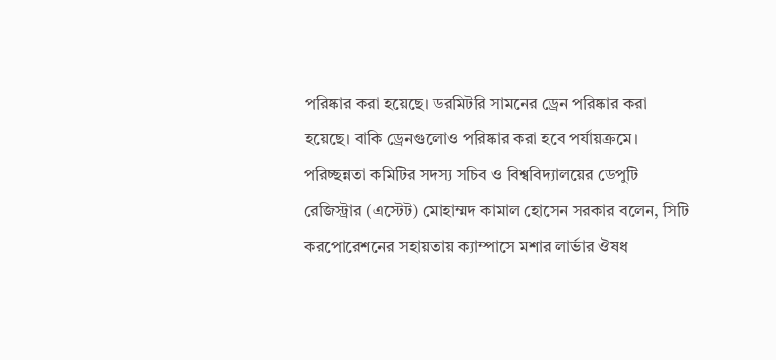পরিষ্কার করা হয়েছে। ডরমিটরি সামনের ড্রেন পরিষ্কার করা হয়েছে। বাকি ড্রেনগুলোও পরিষ্কার করা হবে পর্যায়ক্রমে।
পরিচ্ছন্নতা কমিটির সদস্য সচিব ও বিশ্ববিদ্যালয়ের ডেপুটি রেজিস্ট্রার (এস্টেট) মোহাম্মদ কামাল হোসেন সরকার বলেন, সিটি করপোরেশনের সহায়তায় ক্যাম্পাসে মশার লার্ভার ঔষধ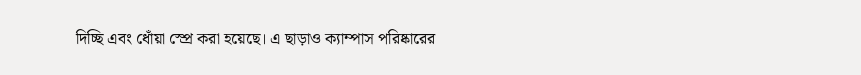দিচ্ছি এবং ধোঁয়া স্প্রে করা হয়েছে। এ ছাড়াও ক্যাম্পাস পরিষ্কারের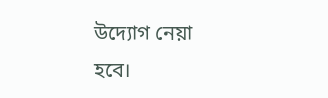উদ্যোগ নেয়া হবে।